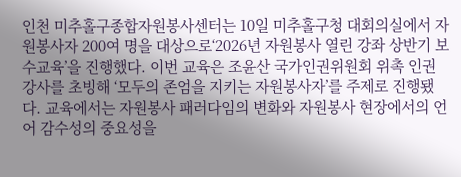인천 미추홀구종합자원봉사센터는 10일 미추홀구청 대회의실에서 자원봉사자 200여 명을 대상으로‘2026년 자원봉사 열린 강좌 상반기 보수교육’을 진행했다. 이번 교육은 조윤산 국가인권위원회 위촉 인권 강사를 초빙해 ‘모두의 존엄을 지키는 자원봉사자’를 주제로 진행됐다. 교육에서는 자원봉사 패러다임의 변화와 자원봉사 현장에서의 언어 감수성의 중요성을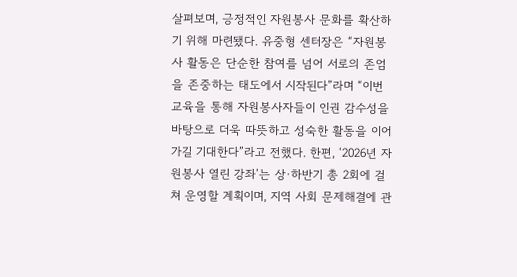살펴보며, 긍정적인 자원봉사 문화를 확산하기 위해 마련됐다. 유중형 센터장은 “자원봉사 활동은 단순한 참여를 넘어 서로의 존엄을 존중하는 태도에서 시작된다”라며 “이번 교육을 통해 자원봉사자들이 인권 감수성을 바탕으로 더욱 따뜻하고 성숙한 활동을 이어가길 기대한다”라고 전했다. 한편, ‘2026년 자원봉사 열린 강좌’는 상·하반기 총 2회에 걸쳐 운영할 계획이며, 지역 사회 문제해결에 관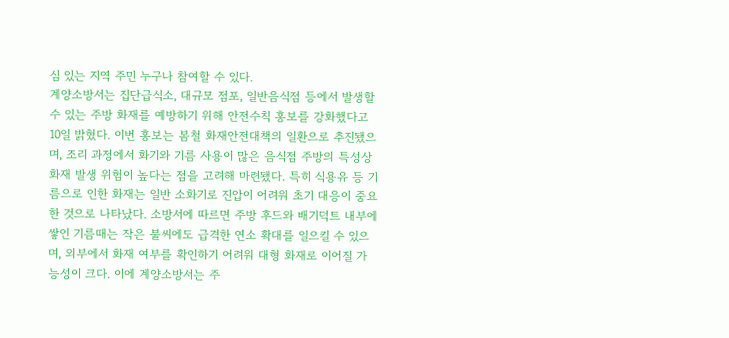심 있는 지역 주민 누구나 참여할 수 있다.
계양소방서는 집단급식소, 대규모 점포, 일반음식점 등에서 발생할 수 있는 주방 화재를 예방하기 위해 안전수칙 홍보를 강화했다고 10일 밝혔다. 이번 홍보는 봄철 화재안전대책의 일환으로 추진됐으며, 조리 과정에서 화기와 기름 사용이 많은 음식점 주방의 특성상 화재 발생 위험이 높다는 점을 고려해 마련됐다. 특히 식용유 등 기름으로 인한 화재는 일반 소화기로 진압이 어려워 초기 대응이 중요한 것으로 나타났다. 소방서에 따르면 주방 후드와 배기덕트 내부에 쌓인 기름때는 작은 불씨에도 급격한 연소 확대를 일으킬 수 있으며, 외부에서 화재 여부를 확인하기 어려워 대형 화재로 이어질 가능성이 크다. 이에 계양소방서는 주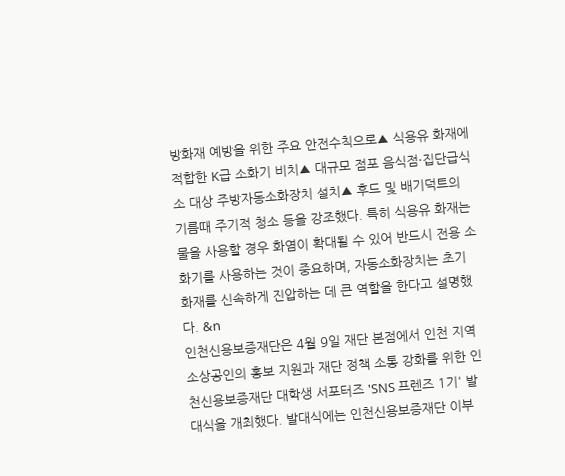방화재 예방을 위한 주요 안전수칙으로▲ 식용유 화재에 적합한 K급 소화기 비치▲ 대규모 점포 음식점·집단급식소 대상 주방자동소화장치 설치▲ 후드 및 배기덕트의 기름때 주기적 청소 등을 강조했다. 특히 식용유 화재는 물을 사용할 경우 화염이 확대될 수 있어 반드시 전용 소화기를 사용하는 것이 중요하며, 자동소화장치는 초기 화재를 신속하게 진압하는 데 큰 역할을 한다고 설명했다. &n
인천신용보증재단은 4월 9일 재단 본점에서 인천 지역 소상공인의 홍보 지원과 재단 정책 소통 강화를 위한 인천신용보증재단 대학생 서포터즈 'SNS 프렌즈 1기' 발대식을 개최했다. 발대식에는 인천신용보증재단 이부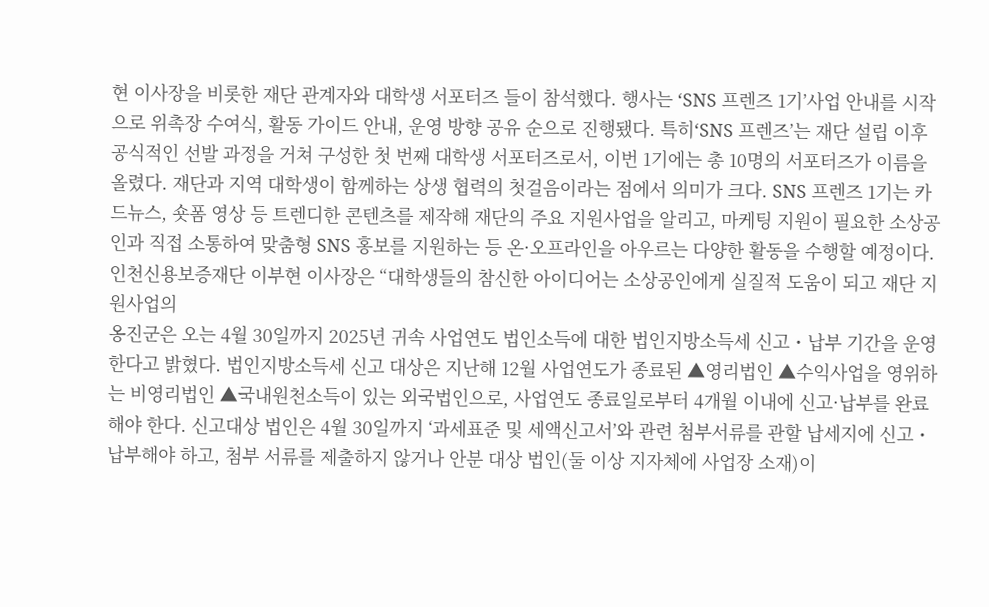현 이사장을 비롯한 재단 관계자와 대학생 서포터즈 들이 참석했다. 행사는 ‘SNS 프렌즈 1기’사업 안내를 시작으로 위촉장 수여식, 활동 가이드 안내, 운영 방향 공유 순으로 진행됐다. 특히‘SNS 프렌즈’는 재단 설립 이후 공식적인 선발 과정을 거쳐 구성한 첫 번째 대학생 서포터즈로서, 이번 1기에는 총 10명의 서포터즈가 이름을 올렸다. 재단과 지역 대학생이 함께하는 상생 협력의 첫걸음이라는 점에서 의미가 크다. SNS 프렌즈 1기는 카드뉴스, 숏폼 영상 등 트렌디한 콘텐츠를 제작해 재단의 주요 지원사업을 알리고, 마케팅 지원이 필요한 소상공인과 직접 소통하여 맞춤형 SNS 홍보를 지원하는 등 온·오프라인을 아우르는 다양한 활동을 수행할 예정이다. 인천신용보증재단 이부현 이사장은 “대학생들의 참신한 아이디어는 소상공인에게 실질적 도움이 되고 재단 지원사업의
옹진군은 오는 4월 30일까지 2025년 귀속 사업연도 법인소득에 대한 법인지방소득세 신고・납부 기간을 운영한다고 밝혔다. 법인지방소득세 신고 대상은 지난해 12월 사업연도가 종료된 ▲영리법인 ▲수익사업을 영위하는 비영리법인 ▲국내원천소득이 있는 외국법인으로, 사업연도 종료일로부터 4개월 이내에 신고·납부를 완료해야 한다. 신고대상 법인은 4월 30일까지 ‘과세표준 및 세액신고서’와 관련 첨부서류를 관할 납세지에 신고・납부해야 하고, 첨부 서류를 제출하지 않거나 안분 대상 법인(둘 이상 지자체에 사업장 소재)이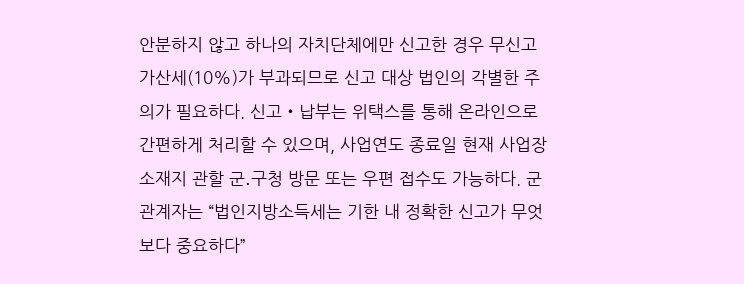안분하지 않고 하나의 자치단체에만 신고한 경우 무신고가산세(10%)가 부과되므로 신고 대상 법인의 각별한 주의가 필요하다. 신고・납부는 위택스를 통해 온라인으로 간편하게 처리할 수 있으며, 사업연도 종료일 현재 사업장 소재지 관할 군․구청 방문 또는 우편 접수도 가능하다. 군 관계자는 “법인지방소득세는 기한 내 정확한 신고가 무엇보다 중요하다”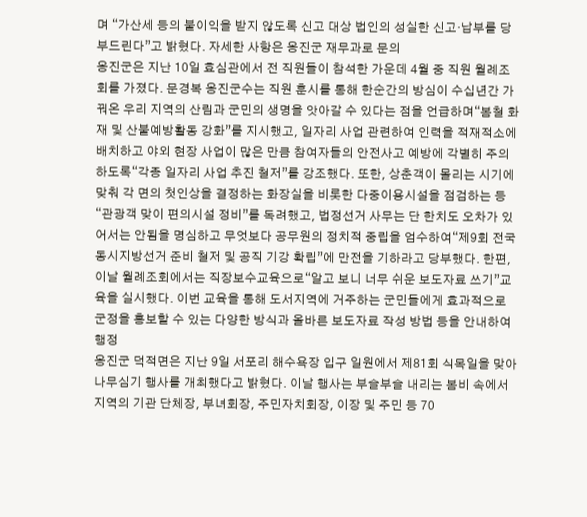며 “가산세 등의 불이익을 받지 않도록 신고 대상 법인의 성실한 신고·납부를 당부드린다”고 밝혔다. 자세한 사항은 옹진군 재무과로 문의
옹진군은 지난 10일 효심관에서 전 직원들이 참석한 가운데 4월 중 직원 월례조회를 가졌다. 문경복 옹진군수는 직원 훈시를 통해 한순간의 방심이 수십년간 가꿔온 우리 지역의 산림과 군민의 생명을 앗아갈 수 있다는 점을 언급하며“봄철 화재 및 산불예방활동 강화”를 지시했고, 일자리 사업 관련하여 인력을 적재적소에 배치하고 야외 현장 사업이 많은 만큼 참여자들의 안전사고 예방에 각별히 주의하도록“각종 일자리 사업 추진 철저”를 강조했다. 또한, 상춘객이 몰리는 시기에 맞춰 각 면의 첫인상을 결정하는 화장실을 비롯한 다중이용시설을 점검하는 등“관광객 맞이 편의시설 정비”를 독려했고, 법정선거 사무는 단 한치도 오차가 있어서는 안됨을 명심하고 무엇보다 공무원의 정치적 중립을 엄수하여“제9회 전국동시지방선거 준비 철저 및 공직 기강 확립”에 만전을 기하라고 당부했다. 한편, 이날 월례조회에서는 직장보수교육으로“알고 보니 너무 쉬운 보도자료 쓰기”교육을 실시했다. 이번 교육을 통해 도서지역에 거주하는 군민들에게 효과적으로 군정을 홍보할 수 있는 다양한 방식과 올바른 보도자료 작성 방법 등을 안내하여 행정
옹진군 덕적면은 지난 9일 서포리 해수욕장 입구 일원에서 제81회 식목일을 맞아 나무심기 행사를 개최했다고 밝혔다. 이날 행사는 부슬부슬 내리는 봄비 속에서 지역의 기관 단체장, 부녀회장, 주민자치회장, 이장 및 주민 등 70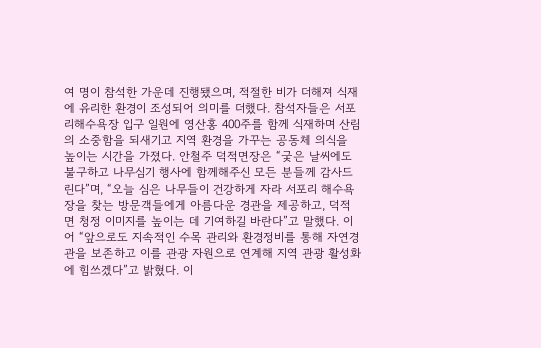여 명이 참석한 가운데 진행됐으며, 적절한 비가 더해져 식재에 유리한 환경이 조성되어 의미를 더했다. 참석자들은 서포리해수욕장 입구 일원에 영산홍 400주를 함께 식재하며 산림의 소중함을 되새기고 지역 환경을 가꾸는 공동체 의식을 높이는 시간을 가졌다. 안철주 덕적면장은 “궂은 날씨에도 불구하고 나무심기 행사에 함께해주신 모든 분들께 감사드린다”며, “오늘 심은 나무들이 건강하게 자라 서포리 해수욕장을 찾는 방문객들에게 아름다운 경관을 제공하고, 덕적면 청정 이미지를 높이는 데 기여하길 바란다”고 말했다. 이어 “앞으로도 지속적인 수목 관리와 환경정비를 통해 자연경관을 보존하고 이를 관광 자원으로 연계해 지역 관광 활성화에 힘쓰겠다”고 밝혔다. 이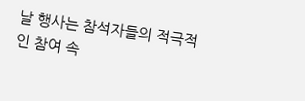날 행사는 참석자들의 적극적인 참여 속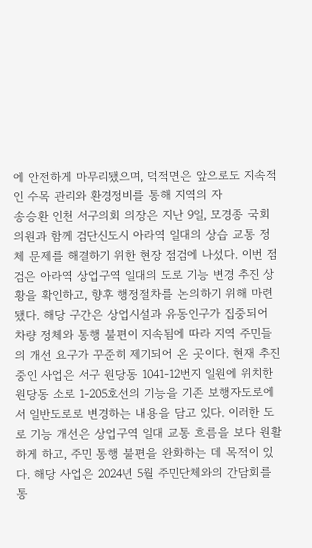에 안전하게 마무리됐으며, 덕적면은 앞으로도 지속적인 수목 관리와 환경정비를 통해 지역의 자
송승환 인천 서구의회 의장은 지난 9일, 모경종 국회의원과 함께 검단신도시 아라역 일대의 상습 교통 정체 문제를 해결하기 위한 현장 점검에 나섰다. 이번 점검은 아라역 상업구역 일대의 도로 기능 변경 추진 상황을 확인하고, 향후 행정절차를 논의하기 위해 마련됐다. 해당 구간은 상업시설과 유동인구가 집중되어 차량 정체와 통행 불편이 지속됨에 따라 지역 주민들의 개선 요구가 꾸준히 제기되어 온 곳이다. 현재 추진 중인 사업은 서구 원당동 1041-12번지 일원에 위치한 원당동 소로 1-205호선의 기능을 기존 보행자도로에서 일반도로로 변경하는 내용을 담고 있다. 이러한 도로 기능 개선은 상업구역 일대 교통 흐름을 보다 원활하게 하고, 주민 통행 불편을 완화하는 데 목적이 있다. 해당 사업은 2024년 5월 주민단체와의 간담회를 통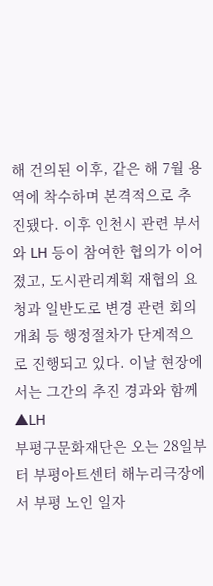해 건의된 이후, 같은 해 7월 용역에 착수하며 본격적으로 추진됐다. 이후 인천시 관련 부서와 LH 등이 참여한 협의가 이어졌고, 도시관리계획 재협의 요청과 일반도로 변경 관련 회의 개최 등 행정절차가 단계적으로 진행되고 있다. 이날 현장에서는 그간의 추진 경과와 함께 ▲LH
부평구문화재단은 오는 28일부터 부평아트센터 해누리극장에서 부평 노인 일자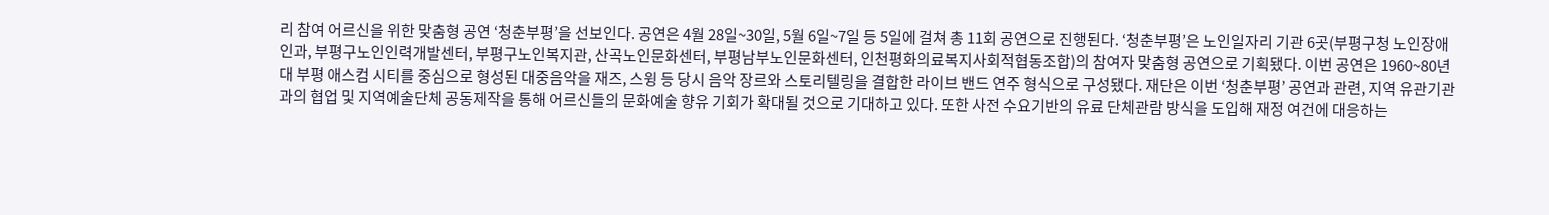리 참여 어르신을 위한 맞춤형 공연 ‘청춘부평’을 선보인다. 공연은 4월 28일~30일, 5월 6일~7일 등 5일에 걸쳐 총 11회 공연으로 진행된다. ‘청춘부평’은 노인일자리 기관 6곳(부평구청 노인장애인과, 부평구노인인력개발센터, 부평구노인복지관, 산곡노인문화센터, 부평남부노인문화센터, 인천평화의료복지사회적협동조합)의 참여자 맞춤형 공연으로 기획됐다. 이번 공연은 1960~80년대 부평 애스컴 시티를 중심으로 형성된 대중음악을 재즈, 스윙 등 당시 음악 장르와 스토리텔링을 결합한 라이브 밴드 연주 형식으로 구성됐다. 재단은 이번 ‘청춘부평’ 공연과 관련, 지역 유관기관과의 협업 및 지역예술단체 공동제작을 통해 어르신들의 문화예술 향유 기회가 확대될 것으로 기대하고 있다. 또한 사전 수요기반의 유료 단체관람 방식을 도입해 재정 여건에 대응하는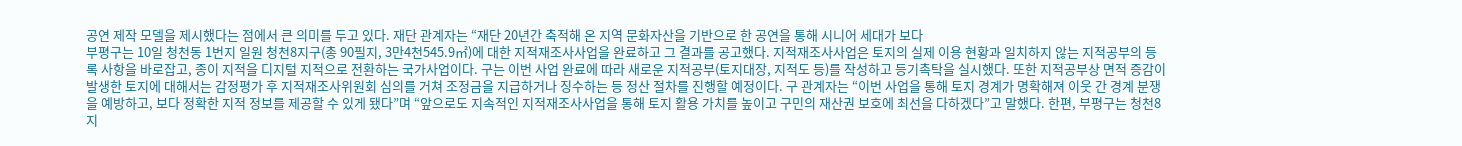공연 제작 모델을 제시했다는 점에서 큰 의미를 두고 있다. 재단 관계자는 “재단 20년간 축적해 온 지역 문화자산을 기반으로 한 공연을 통해 시니어 세대가 보다
부평구는 10일 청천동 1번지 일원 청천8지구(총 90필지, 3만4천545.9㎡)에 대한 지적재조사사업을 완료하고 그 결과를 공고했다. 지적재조사사업은 토지의 실제 이용 현황과 일치하지 않는 지적공부의 등록 사항을 바로잡고, 종이 지적을 디지털 지적으로 전환하는 국가사업이다. 구는 이번 사업 완료에 따라 새로운 지적공부(토지대장, 지적도 등)를 작성하고 등기촉탁을 실시했다. 또한 지적공부상 면적 증감이 발생한 토지에 대해서는 감정평가 후 지적재조사위원회 심의를 거쳐 조정금을 지급하거나 징수하는 등 정산 절차를 진행할 예정이다. 구 관계자는 “이번 사업을 통해 토지 경계가 명확해져 이웃 간 경계 분쟁을 예방하고, 보다 정확한 지적 정보를 제공할 수 있게 됐다”며 “앞으로도 지속적인 지적재조사사업을 통해 토지 활용 가치를 높이고 구민의 재산권 보호에 최선을 다하겠다”고 말했다. 한편, 부평구는 청천8지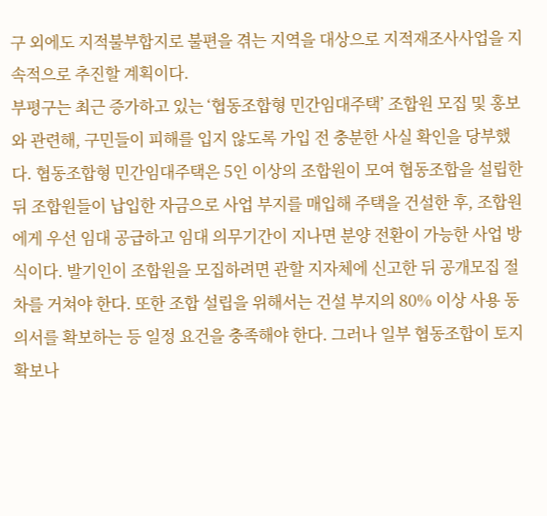구 외에도 지적불부합지로 불편을 겪는 지역을 대상으로 지적재조사사업을 지속적으로 추진할 계획이다.
부평구는 최근 증가하고 있는 ‘협동조합형 민간임대주택’ 조합원 모집 및 홍보와 관련해, 구민들이 피해를 입지 않도록 가입 전 충분한 사실 확인을 당부했다. 협동조합형 민간임대주택은 5인 이상의 조합원이 모여 협동조합을 설립한 뒤 조합원들이 납입한 자금으로 사업 부지를 매입해 주택을 건설한 후, 조합원에게 우선 임대 공급하고 임대 의무기간이 지나면 분양 전환이 가능한 사업 방식이다. 발기인이 조합원을 모집하려면 관할 지자체에 신고한 뒤 공개모집 절차를 거쳐야 한다. 또한 조합 설립을 위해서는 건설 부지의 80% 이상 사용 동의서를 확보하는 등 일정 요건을 충족해야 한다. 그러나 일부 협동조합이 토지 확보나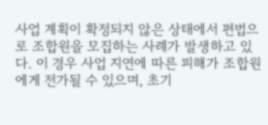사업 계획이 확정되지 않은 상태에서 편법으로 조합원을 모집하는 사례가 발생하고 있다. 이 경우 사업 지연에 따른 피해가 조합원에게 전가될 수 있으며, 초기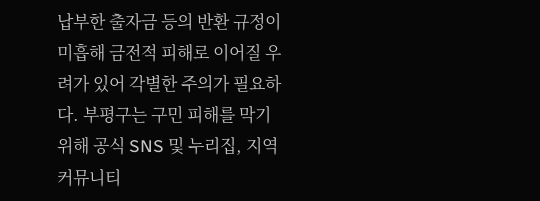납부한 출자금 등의 반환 규정이 미흡해 금전적 피해로 이어질 우려가 있어 각별한 주의가 필요하다. 부평구는 구민 피해를 막기 위해 공식 SNS 및 누리집, 지역 커뮤니티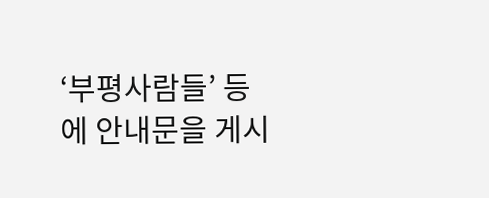‘부평사람들’ 등에 안내문을 게시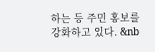하는 등 주민 홍보를 강화하고 있다. &nb